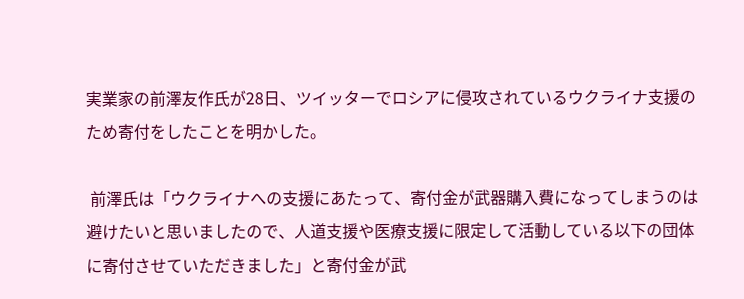実業家の前澤友作氏が28日、ツイッターでロシアに侵攻されているウクライナ支援のため寄付をしたことを明かした。

 前澤氏は「ウクライナへの支援にあたって、寄付金が武器購入費になってしまうのは避けたいと思いましたので、人道支援や医療支援に限定して活動している以下の団体に寄付させていただきました」と寄付金が武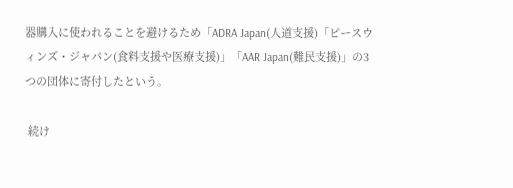器購入に使われることを避けるため「ADRA Japan(人道支援)「ピースウィンズ・ジャパン(食料支援や医療支援)」「AAR Japan(難民支援)」の3つの団体に寄付したという。

 続け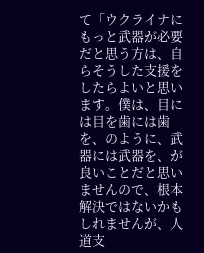て「ウクライナにもっと武器が必要だと思う方は、自らそうした支援をしたらよいと思います。僕は、目には目を歯には歯を、のように、武器には武器を、が良いことだと思いませんので、根本解決ではないかもしれませんが、人道支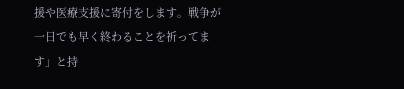援や医療支援に寄付をします。戦争が一日でも早く終わることを祈ってます」と持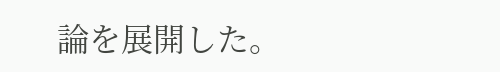論を展開した。